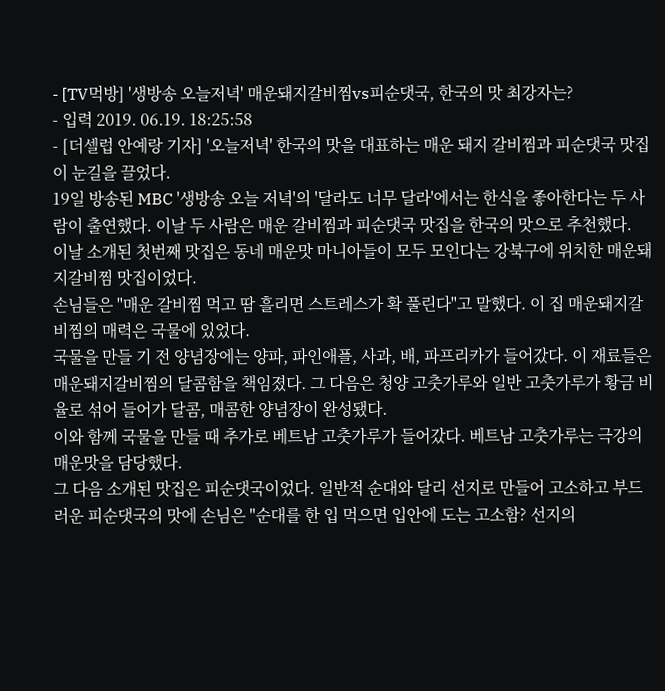- [TV먹방] '생방송 오늘저녁' 매운돼지갈비찜vs피순댓국, 한국의 맛 최강자는?
- 입력 2019. 06.19. 18:25:58
- [더셀럽 안예랑 기자] '오늘저녁' 한국의 맛을 대표하는 매운 돼지 갈비찜과 피순댓국 맛집이 눈길을 끌었다.
19일 방송된 MBC '생방송 오늘 저녁'의 '달라도 너무 달라'에서는 한식을 좋아한다는 두 사람이 출연했다. 이날 두 사람은 매운 갈비찜과 피순댓국 맛집을 한국의 맛으로 추천했다.
이날 소개된 첫번째 맛집은 동네 매운맛 마니아들이 모두 모인다는 강북구에 위치한 매운돼지갈비찜 맛집이었다.
손님들은 "매운 갈비찜 먹고 땀 흘리면 스트레스가 확 풀린다"고 말했다. 이 집 매운돼지갈비찜의 매력은 국물에 있었다.
국물을 만들 기 전 양념장에는 양파, 파인애플, 사과, 배, 파프리카가 들어갔다. 이 재료들은 매운돼지갈비찜의 달콤함을 책임졌다. 그 다음은 청양 고춧가루와 일반 고춧가루가 황금 비율로 섞어 들어가 달콤, 매콤한 양념장이 완성됐다.
이와 함께 국물을 만들 때 추가로 베트남 고춧가루가 들어갔다. 베트남 고춧가루는 극강의 매운맛을 담당했다.
그 다음 소개된 맛집은 피순댓국이었다. 일반적 순대와 달리 선지로 만들어 고소하고 부드러운 피순댓국의 맛에 손님은 "순대를 한 입 먹으면 입안에 도는 고소함? 선지의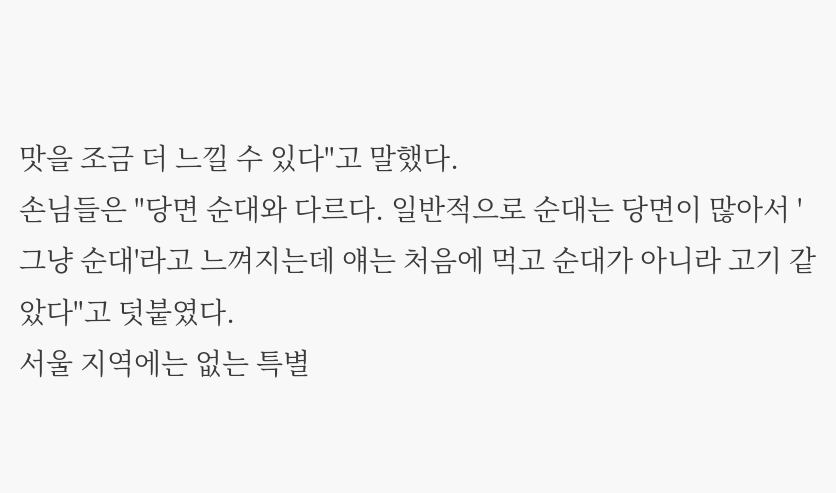맛을 조금 더 느낄 수 있다"고 말했다.
손님들은 "당면 순대와 다르다. 일반적으로 순대는 당면이 많아서 '그냥 순대'라고 느껴지는데 얘는 처음에 먹고 순대가 아니라 고기 같았다"고 덧붙였다.
서울 지역에는 없는 특별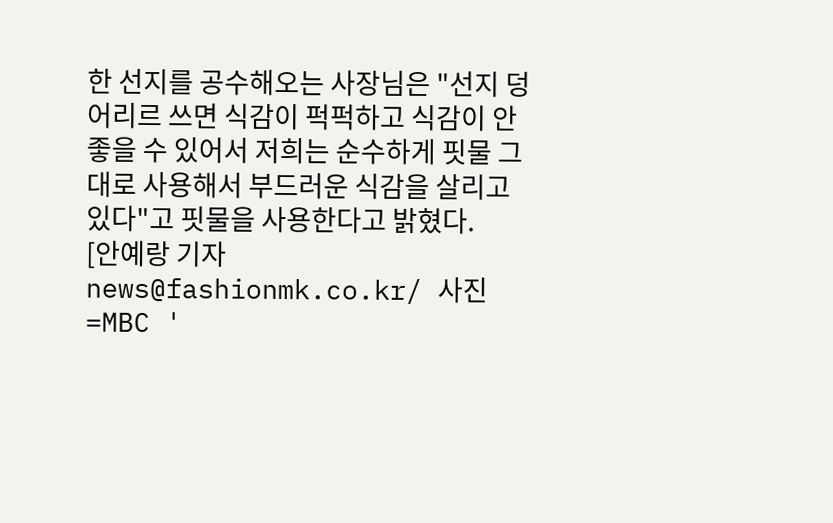한 선지를 공수해오는 사장님은 "선지 덩어리르 쓰면 식감이 퍽퍽하고 식감이 안좋을 수 있어서 저희는 순수하게 핏물 그대로 사용해서 부드러운 식감을 살리고 있다"고 핏물을 사용한다고 밝혔다.
[안예랑 기자 news@fashionmk.co.kr/ 사진=MBC '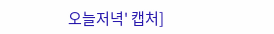오늘저녁' 캡처]